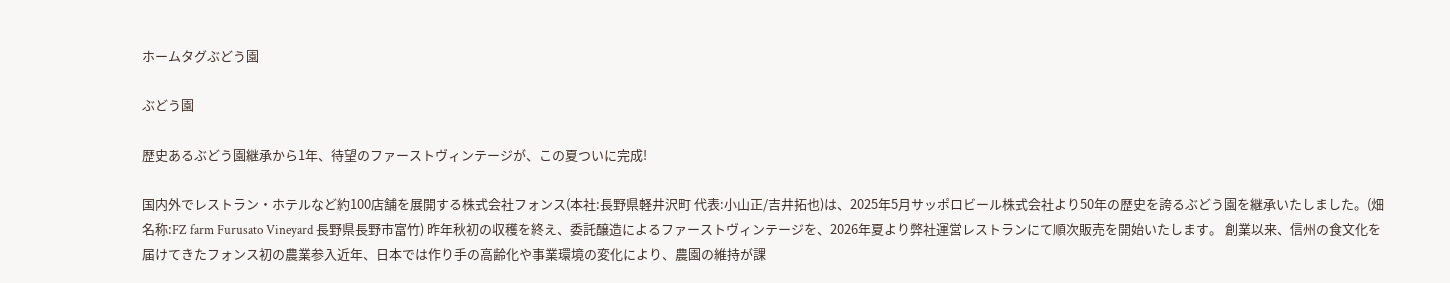ホームタグぶどう園

ぶどう園

歴史あるぶどう園継承から1年、待望のファーストヴィンテージが、この夏ついに完成!

国内外でレストラン・ホテルなど約100店舗を展開する株式会社フォンス(本社:長野県軽井沢町 代表:小山正/吉井拓也)は、2025年5月サッポロビール株式会社より50年の歴史を誇るぶどう園を継承いたしました。(畑名称:FZ farm Furusato Vineyard 長野県長野市富竹) 昨年秋初の収穫を終え、委託醸造によるファーストヴィンテージを、2026年夏より弊社運営レストランにて順次販売を開始いたします。 創業以来、信州の食文化を届けてきたフォンス初の農業参入近年、日本では作り手の高齢化や事業環境の変化により、農園の維持が課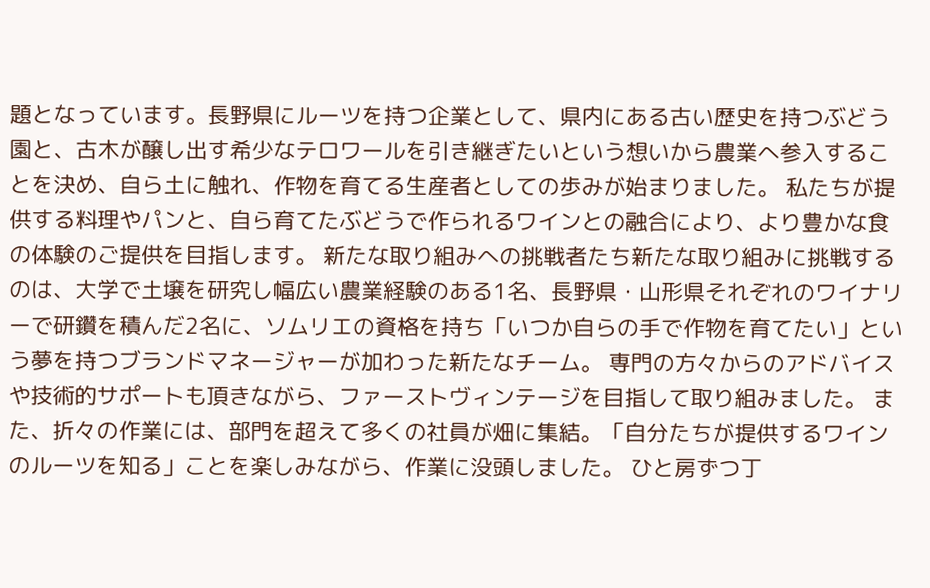題となっています。長野県にルーツを持つ企業として、県内にある古い歴史を持つぶどう園と、古木が醸し出す希少なテロワールを引き継ぎたいという想いから農業へ参入することを決め、自ら土に触れ、作物を育てる生産者としての歩みが始まりました。 私たちが提供する料理やパンと、自ら育てたぶどうで作られるワインとの融合により、より豊かな食の体験のご提供を目指します。 新たな取り組みへの挑戦者たち新たな取り組みに挑戦するのは、大学で土壌を研究し幅広い農業経験のある1名、長野県・山形県それぞれのワイナリーで研鑽を積んだ2名に、ソムリエの資格を持ち「いつか自らの手で作物を育てたい」という夢を持つブランドマネージャーが加わった新たなチーム。 専門の方々からのアドバイスや技術的サポートも頂きながら、ファーストヴィンテージを目指して取り組みました。 また、折々の作業には、部門を超えて多くの社員が畑に集結。「自分たちが提供するワインのルーツを知る」ことを楽しみながら、作業に没頭しました。 ひと房ずつ丁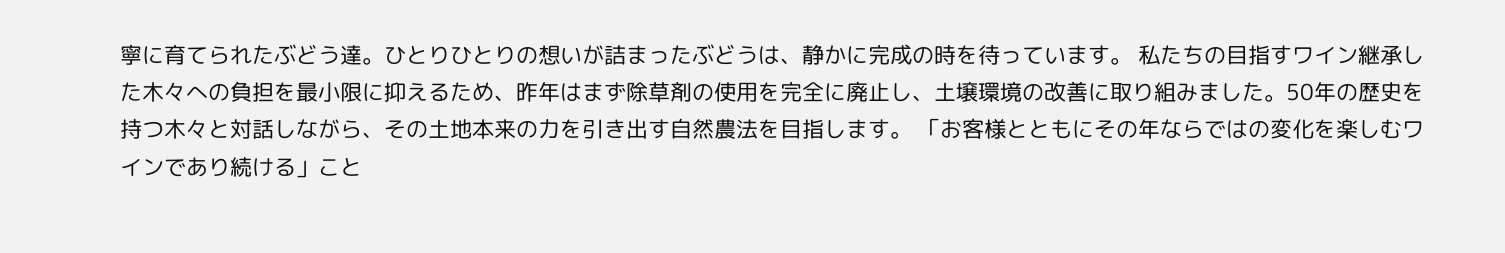寧に育てられたぶどう達。ひとりひとりの想いが詰まったぶどうは、静かに完成の時を待っています。 私たちの目指すワイン継承した木々への負担を最小限に抑えるため、昨年はまず除草剤の使用を完全に廃止し、土壌環境の改善に取り組みました。50年の歴史を持つ木々と対話しながら、その土地本来の力を引き出す自然農法を目指します。 「お客様とともにその年ならではの変化を楽しむワインであり続ける」こと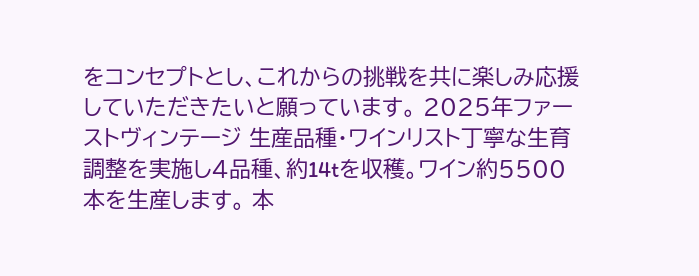をコンセプトとし、これからの挑戦を共に楽しみ応援していただきたいと願っています。 2025年ファーストヴィンテージ 生産品種・ワインリスト丁寧な生育調整を実施し4品種、約14tを収穫。ワイン約5500本を生産します。 本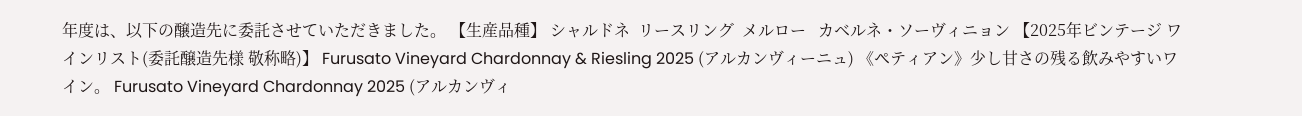年度は、以下の醸造先に委託させていただきました。 【生産品種】 シャルドネ  リースリング  メルロー   カベルネ・ソーヴィニョン 【2025年ビンテージ ワインリスト(委託醸造先様 敬称略)】 Furusato Vineyard Chardonnay & Riesling 2025 (アルカンヴィーニュ) 《ペティアン》少し甘さの残る飲みやすいワイン。 Furusato Vineyard Chardonnay 2025 (アルカンヴィ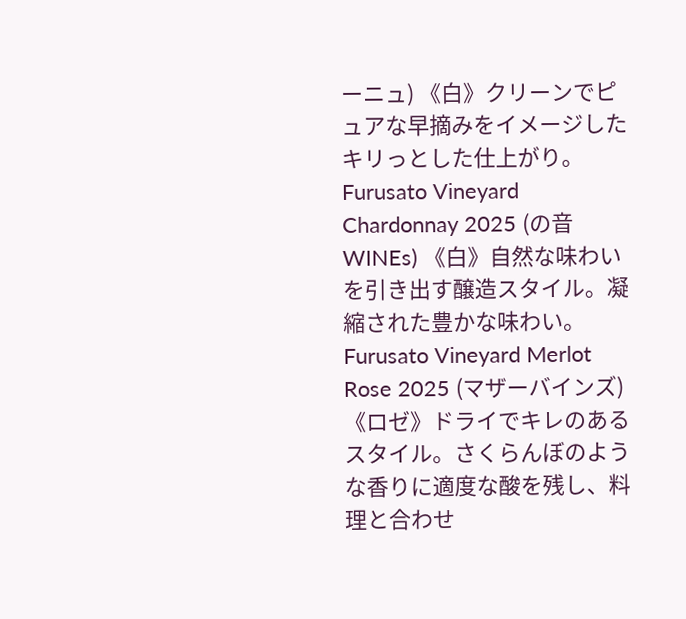ーニュ) 《白》クリーンでピュアな早摘みをイメージしたキリっとした仕上がり。 Furusato Vineyard Chardonnay 2025 (の音WINEs) 《白》自然な味わいを引き出す醸造スタイル。凝縮された豊かな味わい。 Furusato Vineyard Merlot Rose 2025 (マザーバインズ) 《ロゼ》ドライでキレのあるスタイル。さくらんぼのような香りに適度な酸を残し、料理と合わせ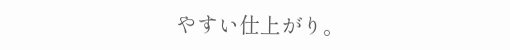やすい仕上がり。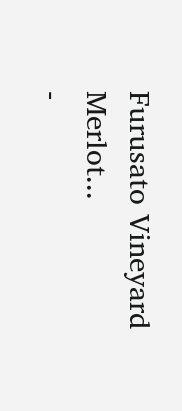Furusato Vineyard Merlot...
-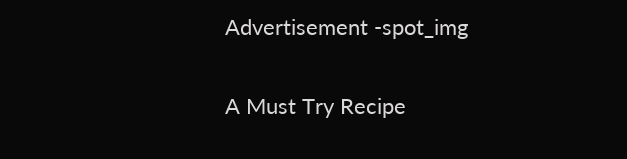Advertisement -spot_img

A Must Try Recipe